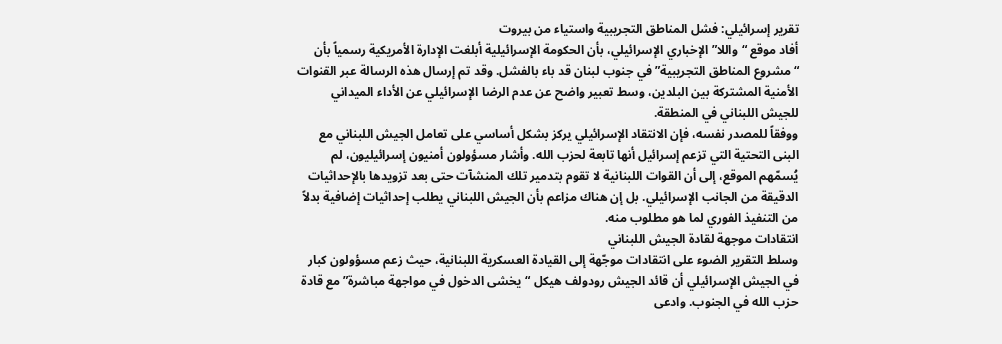تقرير إسرائيلي: فشل المناطق التجريبية واستياء من بيروت
أفاد موقع “واللا” الإخباري الإسرائيلي، بأن الحكومة الإسرائيلية أبلغت الإدارة الأمريكية رسمياً بأن “مشروع المناطق التجريبية” في جنوب لبنان قد باء بالفشل. وقد تم إرسال هذه الرسالة عبر القنوات الأمنية المشتركة بين البلدين، وسط تعبير واضح عن عدم الرضا الإسرائيلي عن الأداء الميداني للجيش اللبناني في المنطقة.
ووفقاً للمصدر نفسه، فإن الانتقاد الإسرائيلي يركز بشكل أساسي على تعامل الجيش اللبناني مع البنى التحتية التي تزعم إسرائيل أنها تابعة لحزب الله. وأشار مسؤولون أمنيون إسرائيليون، لم يُسمّهم الموقع، إلى أن القوات اللبنانية لا تقوم بتدمير تلك المنشآت حتى بعد تزويدها بالإحداثيات الدقيقة من الجانب الإسرائيلي. بل إن هناك مزاعم بأن الجيش اللبناني يطلب إحداثيات إضافية بدلاً من التنفيذ الفوري لما هو مطلوب منه.
انتقادات موجهة لقادة الجيش اللبناني
وسلط التقرير الضوء على انتقادات موجّهة إلى القيادة العسكرية اللبنانية، حيث زعم مسؤولون كبار في الجيش الإسرائيلي أن قائد الجيش رودولف هيكل “يخشى الدخول في مواجهة مباشرة” مع قادة حزب الله في الجنوب. وادعى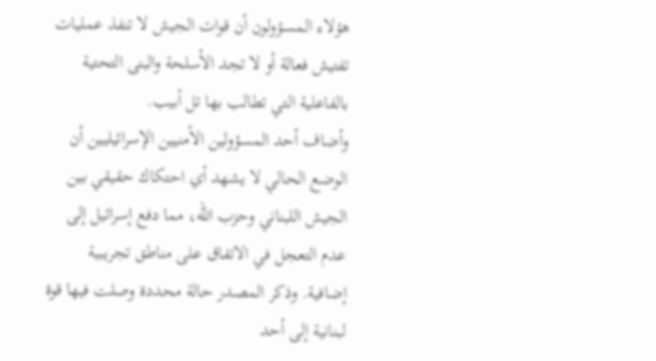هؤلاء المسؤولون أن قوات الجيش لا تنفذ عمليات تفتيش فعالة أو لا تجد الأسلحة والبنى التحتية بالفاعلية التي تطالب بها تل أبيب.
وأضاف أحد المسؤولين الأمنيين الإسرائيليين أن الوضع الحالي لا يشهد أي احتكاك حقيقي بين الجيش اللبناني وحزب الله، مما دفع إسرائيل إلى عدم التعجل في الاتفاق على مناطق تجريبية إضافية. وذكر المصدر حالة محددة وصلت فيها قوة لبنانية إلى أحد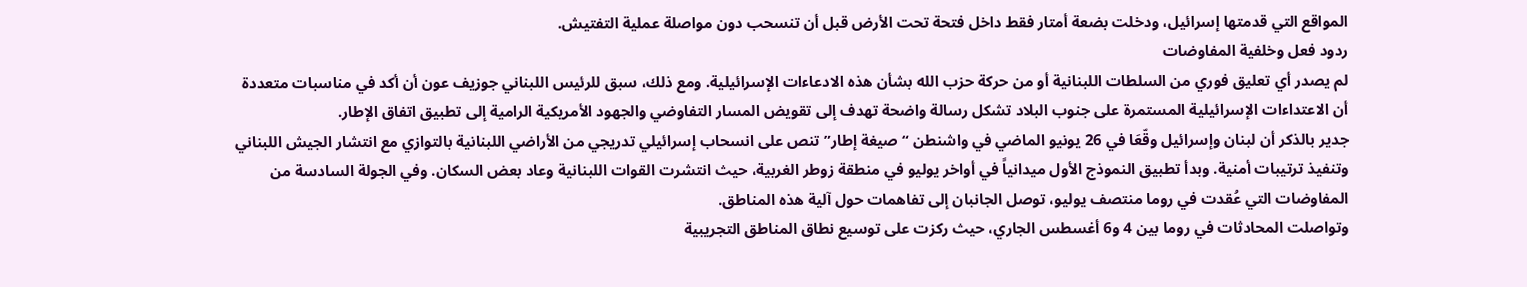المواقع التي قدمتها إسرائيل، ودخلت بضعة أمتار فقط داخل فتحة تحت الأرض قبل أن تنسحب دون مواصلة عملية التفتيش.
ردود فعل وخلفية المفاوضات
لم يصدر أي تعليق فوري من السلطات اللبنانية أو من حركة حزب الله بشأن هذه الادعاءات الإسرائيلية. ومع ذلك، سبق للرئيس اللبناني جوزيف عون أن أكد في مناسبات متعددة أن الاعتداءات الإسرائيلية المستمرة على جنوب البلاد تشكل رسالة واضحة تهدف إلى تقويض المسار التفاوضي والجهود الأمريكية الرامية إلى تطبيق اتفاق الإطار.
جدير بالذكر أن لبنان وإسرائيل وقّعَا في 26 يونيو الماضي في واشنطن “صيغة إطار” تنص على انسحاب إسرائيلي تدريجي من الأراضي اللبنانية بالتوازي مع انتشار الجيش اللبناني وتنفيذ ترتيبات أمنية. وبدأ تطبيق النموذج الأول ميدانياً في أواخر يوليو في منطقة زوطر الغربية، حيث انتشرت القوات اللبنانية وعاد بعض السكان. وفي الجولة السادسة من المفاوضات التي عُقدت في روما منتصف يوليو، توصل الجانبان إلى تفاهمات حول آلية هذه المناطق.
وتواصلت المحادثات في روما بين 4 و6 أغسطس الجاري، حيث ركزت على توسيع نطاق المناطق التجريبية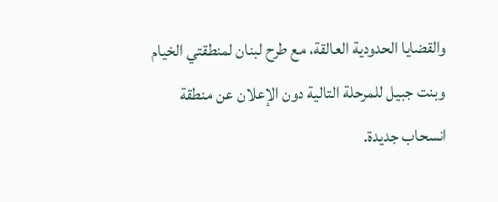والقضايا الحدودية العالقة، مع طرح لبنان لمنطقتي الخيام وبنت جبيل للمرحلة التالية دون الإعلان عن منطقة انسحاب جديدة.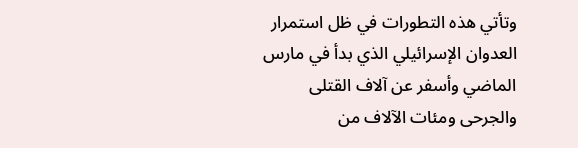وتأتي هذه التطورات في ظل استمرار العدوان الإسرائيلي الذي بدأ في مارس الماضي وأسفر عن آلاف القتلى والجرحى ومئات الآلاف من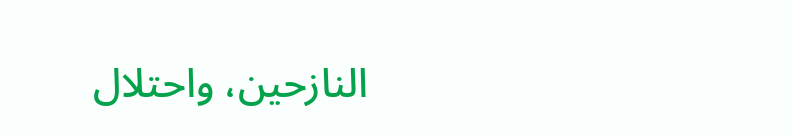النازحين، واحتلال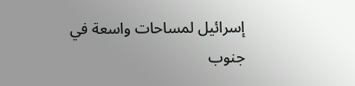إسرائيل لمساحات واسعة في جنوب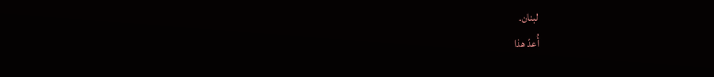لبنان.
أُعدّ هذا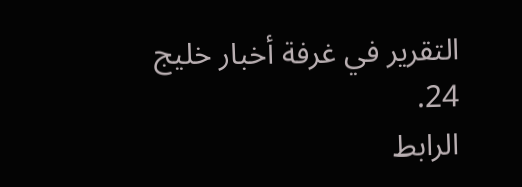التقرير في غرفة أخبار خليج 24.
الرابط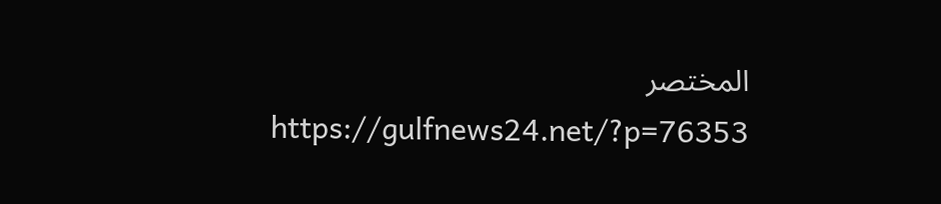المختصر https://gulfnews24.net/?p=76353